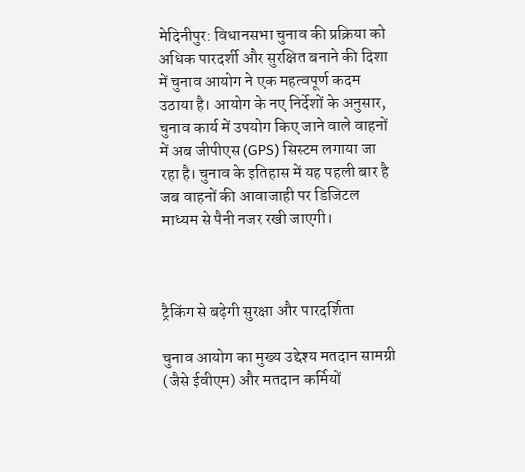मेदिनीपुर: विधानसभा चुनाव की प्रक्रिया को अधिक पारदर्शी और सुरक्षित बनाने की दिशा में चुनाव आयोग ने एक महत्वपूर्ण कदम उठाया है। आयोग के नए निर्देशों के अनुसार, चुनाव कार्य में उपयोग किए जाने वाले वाहनों में अब जीपीएस (GPS) सिस्टम लगाया जा रहा है। चुनाव के इतिहास में यह पहली बार है जब वाहनों की आवाजाही पर डिजिटल माध्यम से पैनी नजर रखी जाएगी।



ट्रैकिंग से बढ़ेगी सुरक्षा और पारदर्शिता

चुनाव आयोग का मुख्य उद्देश्य मतदान सामग्री (जैसे ईवीएम) और मतदान कर्मियों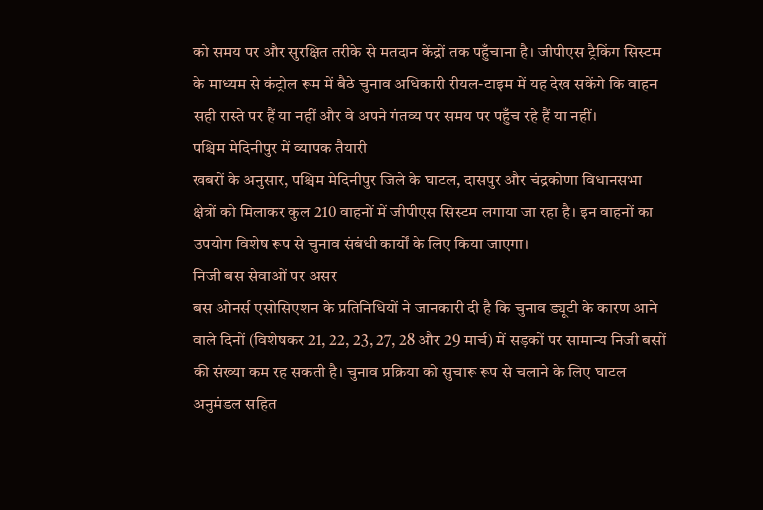को समय पर और सुरक्षित तरीके से मतदान केंद्रों तक पहुँचाना है। जीपीएस ट्रैकिंग सिस्टम के माध्यम से कंट्रोल रूम में बैठे चुनाव अधिकारी रीयल-टाइम में यह देख सकेंगे कि वाहन सही रास्ते पर हैं या नहीं और वे अपने गंतव्य पर समय पर पहुँच रहे हैं या नहीं।
पश्चिम मेदिनीपुर में व्यापक तैयारी
खबरों के अनुसार, पश्चिम मेदिनीपुर जिले के घाटल, दासपुर और चंद्रकोणा विधानसभा क्षेत्रों को मिलाकर कुल 210 वाहनों में जीपीएस सिस्टम लगाया जा रहा है। इन वाहनों का उपयोग विशेष रूप से चुनाव संबंधी कार्यों के लिए किया जाएगा।
निजी बस सेवाओं पर असर
बस ओनर्स एसोसिएशन के प्रतिनिधियों ने जानकारी दी है कि चुनाव ड्यूटी के कारण आने वाले दिनों (विशेषकर 21, 22, 23, 27, 28 और 29 मार्च) में सड़कों पर सामान्य निजी बसों की संख्या कम रह सकती है। चुनाव प्रक्रिया को सुचारू रूप से चलाने के लिए घाटल अनुमंडल सहित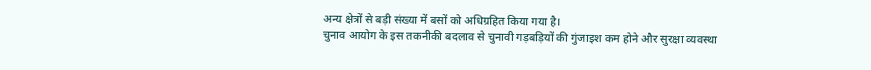अन्य क्षेत्रों से बड़ी संख्या में बसों को अधिग्रहित किया गया है।
चुनाव आयोग के इस तकनीकी बदलाव से चुनावी गड़बड़ियों की गुंजाइश कम होने और सुरक्षा व्यवस्था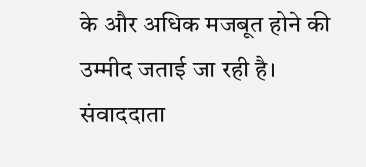के और अधिक मजबूत होने की उम्मीद जताई जा रही है।
संवाददाता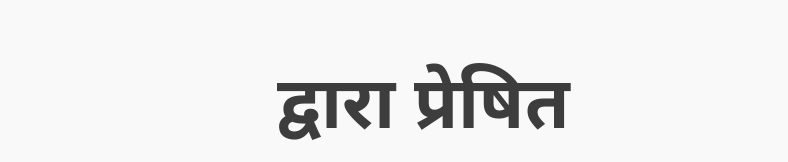द्वारा प्रेषित